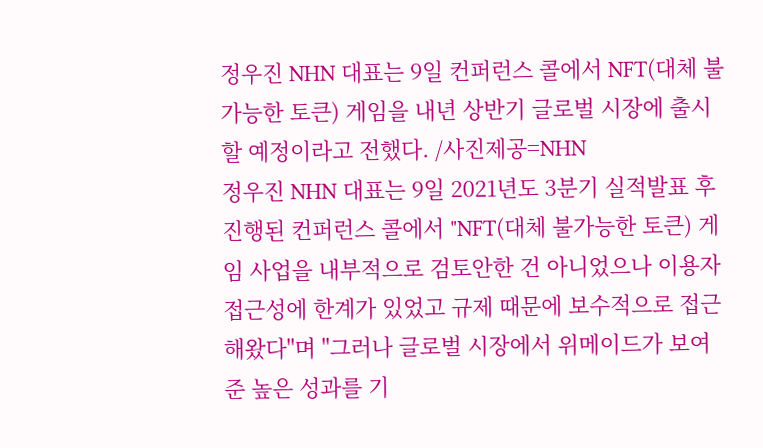정우진 NHN 대표는 9일 컨퍼런스 콜에서 NFT(대체 불가능한 토큰) 게임을 내년 상반기 글로벌 시장에 출시할 예정이라고 전했다. /사진제공=NHN
정우진 NHN 대표는 9일 2021년도 3분기 실적발표 후 진행된 컨퍼런스 콜에서 "NFT(대체 불가능한 토큰) 게임 사업을 내부적으로 검토안한 건 아니었으나 이용자 접근성에 한계가 있었고 규제 때문에 보수적으로 접근해왔다"며 "그러나 글로벌 시장에서 위메이드가 보여준 높은 성과를 기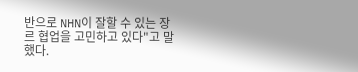반으로 NHN이 잘할 수 있는 장르 협업을 고민하고 있다"고 말했다.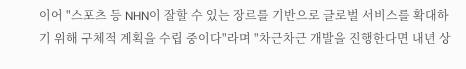이어 "스포츠 등 NHN이 잘할 수 있는 장르를 기반으로 글로벌 서비스를 확대하기 위해 구체적 계획을 수립 중이다"라며 "차근차근 개발을 진행한다면 내년 상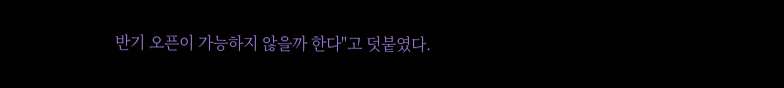반기 오픈이 가능하지 않을까 한다"고 덧붙였다.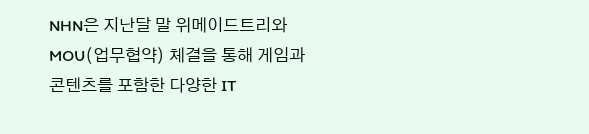NHN은 지난달 말 위메이드트리와 MOU(업무협약) 체결을 통해 게임과 콘텐츠를 포함한 다양한 IT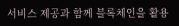서비스 제공과 함께 블록체인을 활용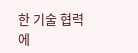한 기술 협력에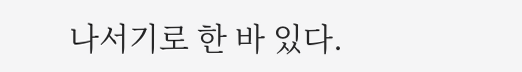나서기로 한 바 있다.